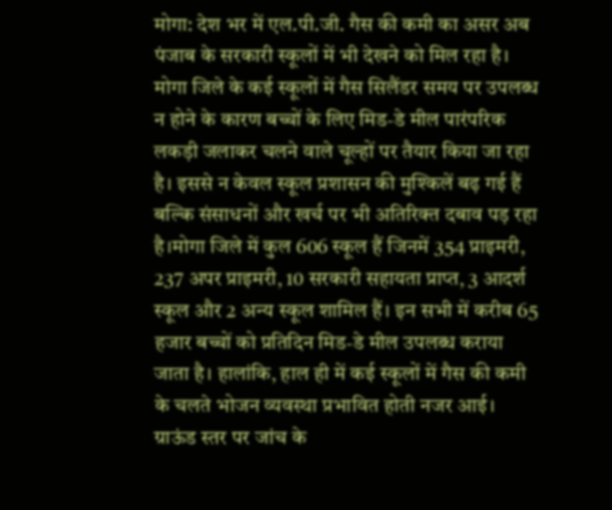मोगा: देश भर में एल.पी.जी. गैस की कमी का असर अब पंजाब के सरकारी स्कूलों में भी देखने को मिल रहा है। मोगा जिले के कई स्कूलों में गैस सिलैंडर समय पर उपलब्ध न होने के कारण बच्चों के लिए मिड-डे मील पारंपरिक लकड़ी जलाकर चलने वाले चूल्हों पर तैयार किया जा रहा है। इससे न केवल स्कूल प्रशासन की मुश्किलें बढ़ गई हैं बल्कि संसाधनों और खर्च पर भी अतिरिक्त दबाव पड़ रहा है।मोगा जिले में कुल 606 स्कूल हैं जिनमें 354 प्राइमरी, 237 अपर प्राइमरी, 10 सरकारी सहायता प्राप्त, 3 आदर्श स्कूल और 2 अन्य स्कूल शामिल हैं। इन सभी में करीब 65 हजार बच्चों को प्रतिदिन मिड-डे मील उपलब्ध कराया जाता है। हालांकि, हाल ही में कई स्कूलों में गैस की कमी के चलते भोजन व्यवस्था प्रभावित होती नजर आई। ग्राऊंड स्तर पर जांच के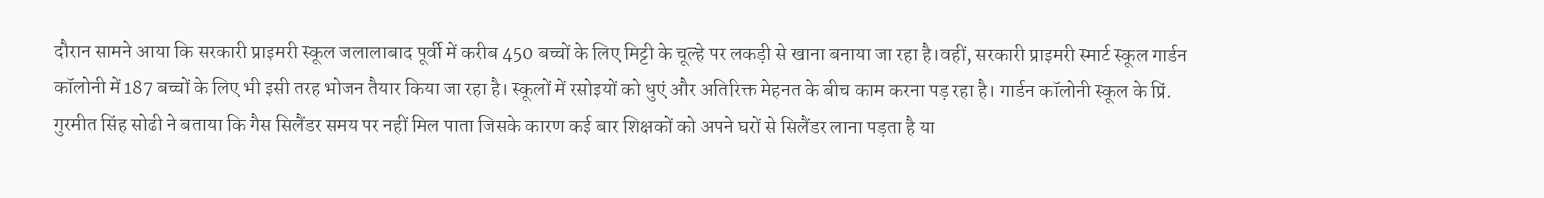दौरान सामने आया कि सरकारी प्राइमरी स्कूल जलालाबाद पूर्वी में करीब 450 बच्चों के लिए मिट्टी के चूल्हे पर लकड़ी से खाना बनाया जा रहा है।वहीं, सरकारी प्राइमरी स्मार्ट स्कूल गार्डन कॉलोनी में 187 बच्चों के लिए भी इसी तरह भोजन तैयार किया जा रहा है। स्कूलों में रसोइयों को धुएं और अतिरिक्त मेहनत के बीच काम करना पड़ रहा है। गार्डन कॉलोनी स्कूल के प्रिं. गुरमीत सिंह सोढी ने बताया कि गैस सिलैंडर समय पर नहीं मिल पाता जिसके कारण कई बार शिक्षकों को अपने घरों से सिलैंडर लाना पड़ता है या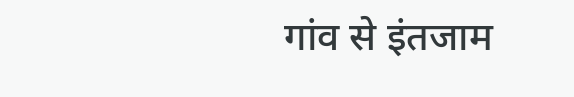गांव से इंतजाम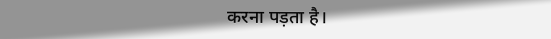करना पड़ता है।